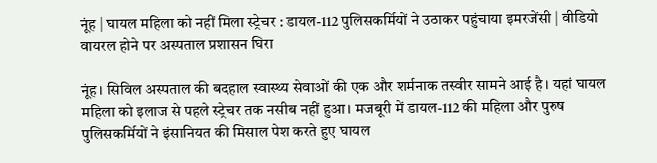नूंह | घायल महिला को नहीं मिला स्ट्रेचर : डायल-112 पुलिसकर्मियों ने उठाकर पहुंचाया इमरजेंसी | वीडियो वायरल होने पर अस्पताल प्रशासन घिरा

नूंह। सिविल अस्पताल की बदहाल स्वास्थ्य सेवाओं की एक और शर्मनाक तस्वीर सामने आई है। यहां घायल महिला को इलाज से पहले स्ट्रेचर तक नसीब नहीं हुआ। मजबूरी में डायल-112 की महिला और पुरुष पुलिसकर्मियों ने इंसानियत की मिसाल पेश करते हुए घायल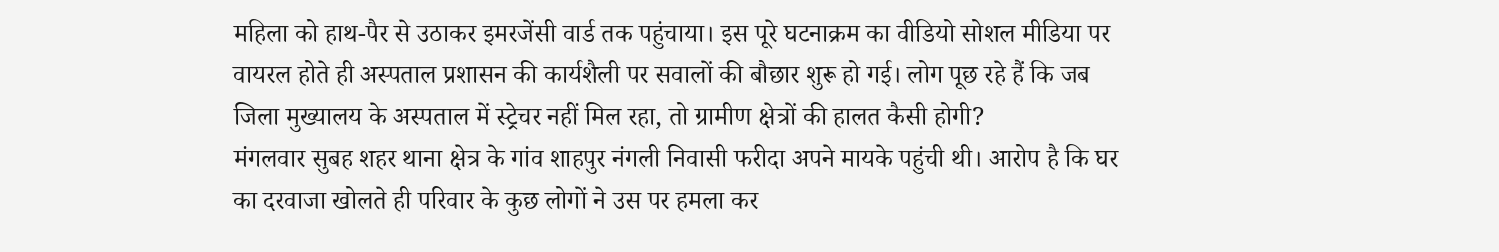महिला को हाथ-पैर से उठाकर इमरजेंसी वार्ड तक पहुंचाया। इस पूरे घटनाक्रम का वीडियो सोशल मीडिया पर वायरल होते ही अस्पताल प्रशासन की कार्यशैली पर सवालों की बौछार शुरू हो गई। लोग पूछ रहे हैं कि जब जिला मुख्यालय के अस्पताल में स्ट्रेचर नहीं मिल रहा, तो ग्रामीण क्षेत्रों की हालत कैसी होगी?
मंगलवार सुबह शहर थाना क्षेत्र के गांव शाहपुर नंगली निवासी फरीदा अपने मायके पहुंची थी। आरोप है कि घर का दरवाजा खोलते ही परिवार के कुछ लोगों ने उस पर हमला कर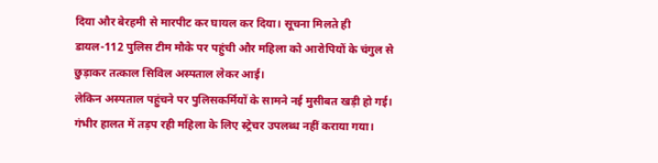दिया और बेरहमी से मारपीट कर घायल कर दिया। सूचना मिलते ही डायल-112 पुलिस टीम मौके पर पहुंची और महिला को आरोपियों के चंगुल से छुड़ाकर तत्काल सिविल अस्पताल लेकर आई।
लेकिन अस्पताल पहुंचने पर पुलिसकर्मियों के सामने नई मुसीबत खड़ी हो गई। गंभीर हालत में तड़प रही महिला के लिए स्ट्रेचर उपलब्ध नहीं कराया गया।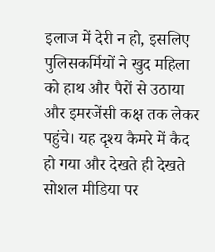इलाज में देरी न हो, इसलिए पुलिसकर्मियों ने खुद महिला को हाथ और पैरों से उठाया और इमरजेंसी कक्ष तक लेकर पहुंचे। यह दृश्य कैमरे में कैद हो गया और देखते ही देखते सोशल मीडिया पर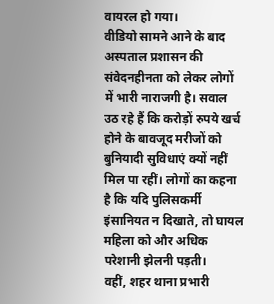वायरल हो गया।
वीडियो सामने आने के बाद अस्पताल प्रशासन की संवेदनहीनता को लेकर लोगों में भारी नाराजगी है। सवाल उठ रहे हैं कि करोड़ों रुपये खर्च होने के बावजूद मरीजों को बुनियादी सुविधाएं क्यों नहीं मिल पा रहीं। लोगों का कहना है कि यदि पुलिसकर्मी इंसानियत न दिखाते, तो घायल महिला को और अधिक परेशानी झेलनी पड़ती।
वहीं, शहर थाना प्रभारी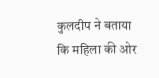कुलदीप ने बताया कि महिला की ओर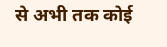से अभी तक कोई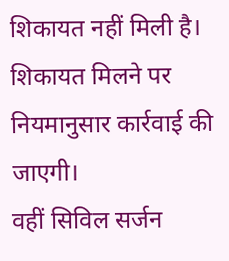शिकायत नहीं मिली है। शिकायत मिलने पर नियमानुसार कार्रवाई की जाएगी।
वहीं सिविल सर्जन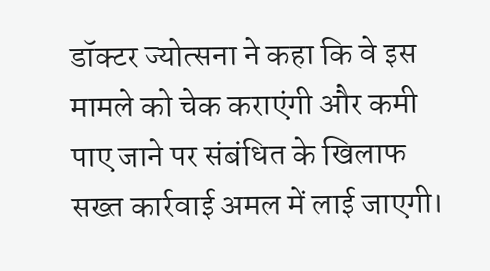डॉक्टर ज्योत्सना ने कहा कि वे इस मामले को चेक कराएंगी और कमी पाए जाने पर संबंधित के खिलाफ सख्त कार्रवाई अमल में लाई जाएगी।